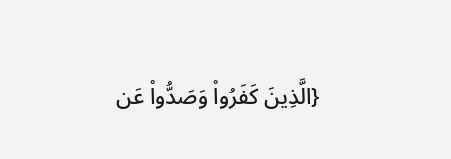{الَّذِينَ كَفَرُواْ وَصَدُّواْ عَن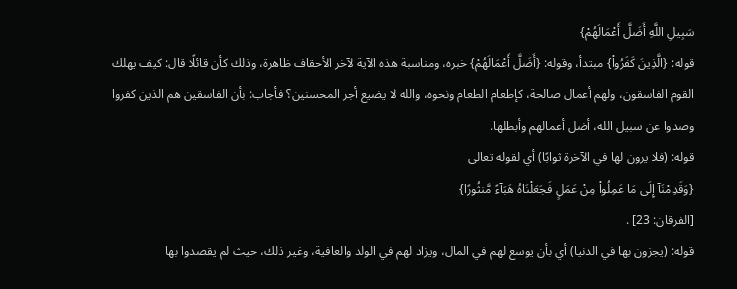سَبِيلِ اللَّهِ أَضَلَّ أَعْمَالَهُمْ}
قوله: {الَّذِينَ كَفَرُواْ} مبتدأ، وقوله: {أَضَلَّ أَعْمَالَهُمْ} خبره، ومناسبة هذه الآية لآخر الأحقاف ظاهرة، وذلك كأن قائلًا قال: كيف يهلك القوم الفاسقون، ولهم أعمال صالحة، كإطعام الطعام ونحوه، والله لا يضيع أجر المحسنين؟ فأجاب: بأن الفاسقين هم الذين كفروا وصدوا عن سبيل الله، أضل أعمالهم وأبطلها.
قوله: (فلا يرون لها في الآخرة ثوابًا) أي لقوله تعالى
{وَقَدِمْنَآ إِلَى مَا عَمِلُواْ مِنْ عَمَلٍ فَجَعَلْنَاهُ هَبَآءً مَّنثُورًا}
[الفرقان: 23] .
قوله: (يجزون بها في الدنيا) أي بأن يوسع لهم في المال، ويزاد لهم في الولد والعافية، وغير ذلك، حيث لم يقصدوا بها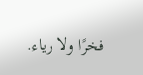فخرًا ولا رياء.